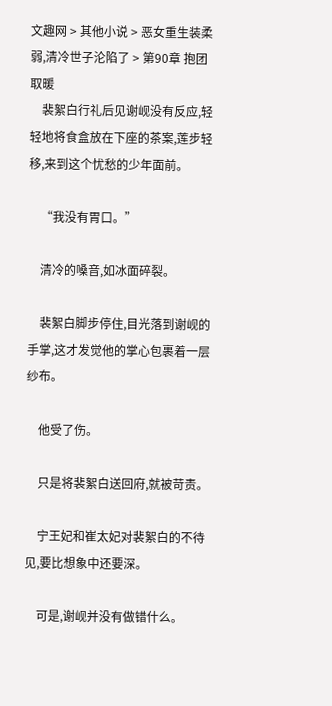文趣网 > 其他小说 > 恶女重生装柔弱,清冷世子沦陷了 > 第90章 抱团取暖
    裴絮白行礼后见谢岘没有反应,轻轻地将食盒放在下座的茶案,莲步轻移,来到这个忧愁的少年面前。

    “我没有胃口。”

    清冷的嗓音,如冰面碎裂。

    裴絮白脚步停住,目光落到谢岘的手掌,这才发觉他的掌心包裹着一层纱布。

    他受了伤。

    只是将裴絮白送回府,就被苛责。

    宁王妃和崔太妃对裴絮白的不待见,要比想象中还要深。

    可是,谢岘并没有做错什么。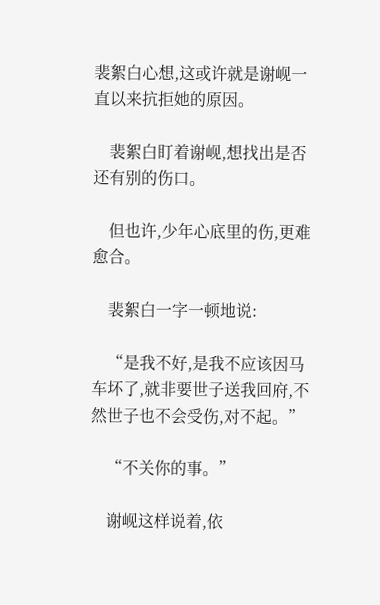裴絮白心想,这或许就是谢岘一直以来抗拒她的原因。

    裴絮白盯着谢岘,想找出是否还有别的伤口。

    但也许,少年心底里的伤,更难愈合。

    裴絮白一字一顿地说:

    “是我不好,是我不应该因马车坏了,就非要世子送我回府,不然世子也不会受伤,对不起。”

    “不关你的事。”

    谢岘这样说着,依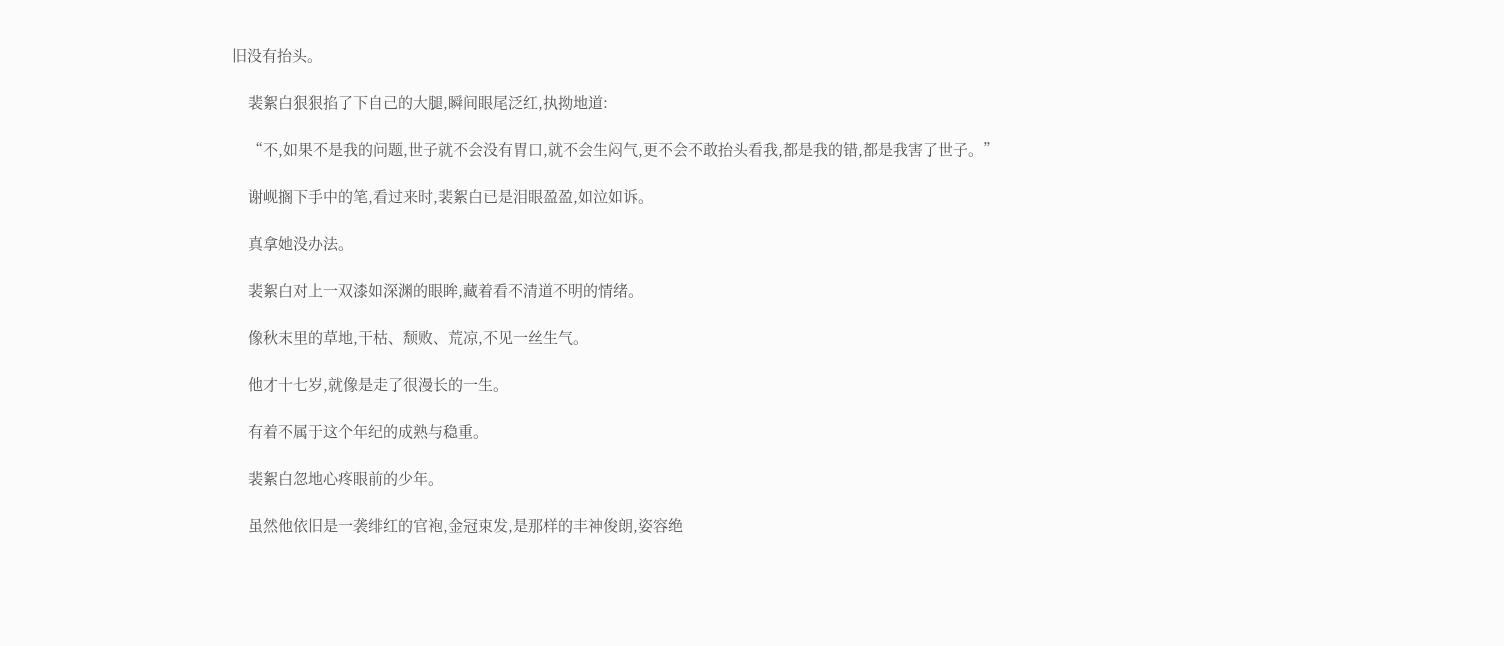旧没有抬头。

    裴絮白狠狠掐了下自己的大腿,瞬间眼尾泛红,执拗地道:

    “不,如果不是我的问题,世子就不会没有胃口,就不会生闷气,更不会不敢抬头看我,都是我的错,都是我害了世子。”

    谢岘搁下手中的笔,看过来时,裴絮白已是泪眼盈盈,如泣如诉。

    真拿她没办法。

    裴絮白对上一双漆如深渊的眼眸,藏着看不清道不明的情绪。

    像秋末里的草地,干枯、颓败、荒凉,不见一丝生气。

    他才十七岁,就像是走了很漫长的一生。

    有着不属于这个年纪的成熟与稳重。

    裴絮白忽地心疼眼前的少年。

    虽然他依旧是一袭绯红的官袍,金冠束发,是那样的丰神俊朗,姿容绝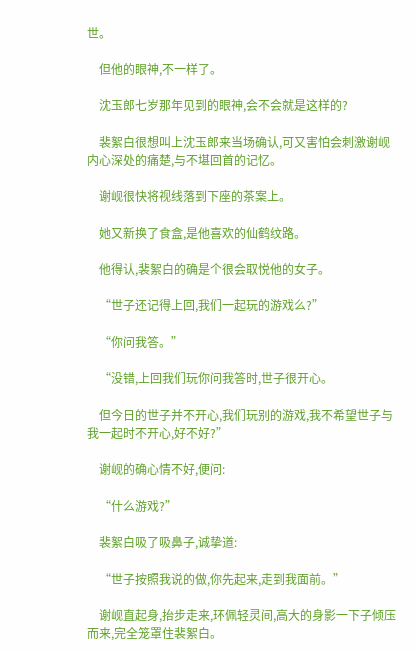世。

    但他的眼神,不一样了。

    沈玉郎七岁那年见到的眼神,会不会就是这样的?

    裴絮白很想叫上沈玉郎来当场确认,可又害怕会刺激谢岘内心深处的痛楚,与不堪回首的记忆。

    谢岘很快将视线落到下座的茶案上。

    她又新换了食盒,是他喜欢的仙鹤纹路。

    他得认,裴絮白的确是个很会取悦他的女子。

    “世子还记得上回,我们一起玩的游戏么?”

    “你问我答。”

    “没错,上回我们玩你问我答时,世子很开心。

    但今日的世子并不开心,我们玩别的游戏,我不希望世子与我一起时不开心,好不好?”

    谢岘的确心情不好,便问:

    “什么游戏?”

    裴絮白吸了吸鼻子,诚挚道:

    “世子按照我说的做,你先起来,走到我面前。”

    谢岘直起身,抬步走来,环佩轻灵间,高大的身影一下子倾压而来,完全笼罩住裴絮白。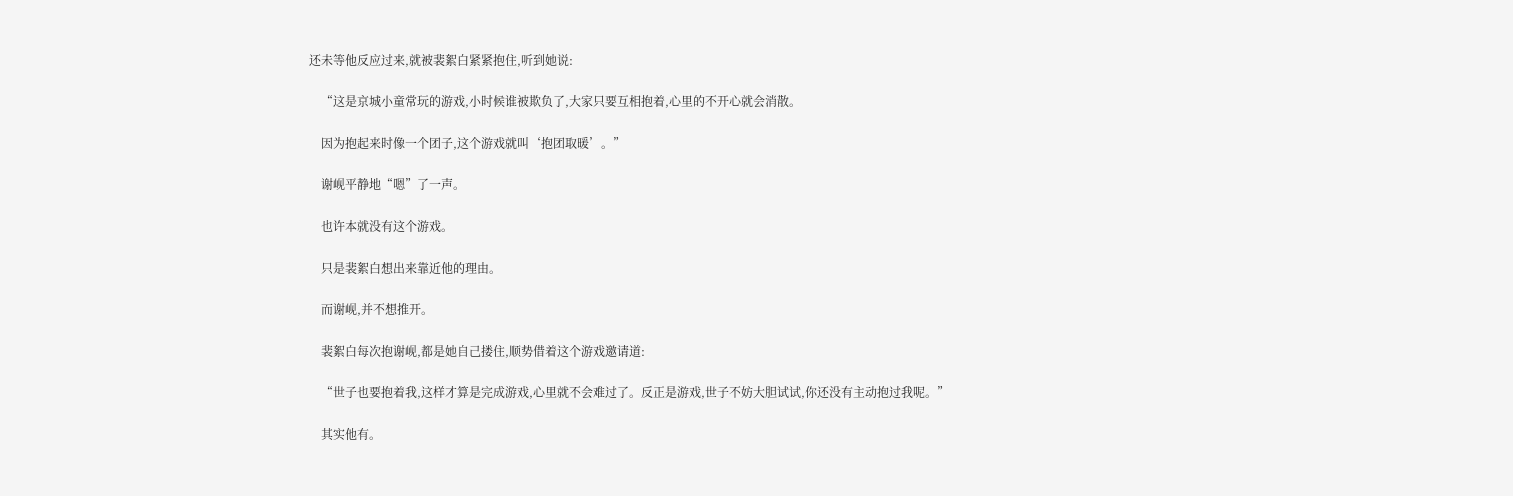还未等他反应过来,就被裴絮白紧紧抱住,听到她说:

    “这是京城小童常玩的游戏,小时候谁被欺负了,大家只要互相抱着,心里的不开心就会消散。

    因为抱起来时像一个团子,这个游戏就叫‘抱团取暖’。”

    谢岘平静地“嗯”了一声。

    也许本就没有这个游戏。

    只是裴絮白想出来靠近他的理由。

    而谢岘,并不想推开。

    裴絮白每次抱谢岘,都是她自己搂住,顺势借着这个游戏邀请道:

    “世子也要抱着我,这样才算是完成游戏,心里就不会难过了。反正是游戏,世子不妨大胆试试,你还没有主动抱过我呢。”

    其实他有。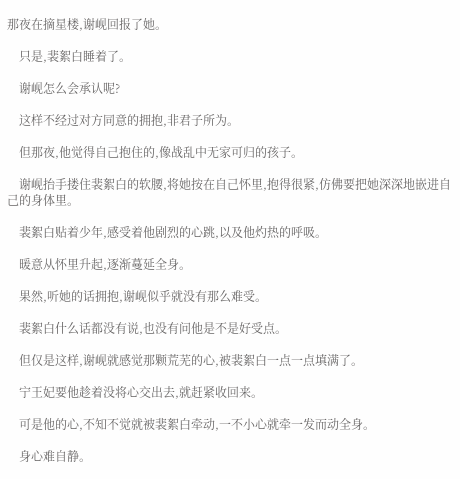那夜在摘星楼,谢岘回报了她。

    只是,裴絮白睡着了。

    谢岘怎么会承认呢?

    这样不经过对方同意的拥抱,非君子所为。

    但那夜,他觉得自己抱住的,像战乱中无家可归的孩子。

    谢岘抬手搂住裴絮白的软腰,将她按在自己怀里,抱得很紧,仿佛要把她深深地嵌进自己的身体里。

    裴絮白贴着少年,感受着他剧烈的心跳,以及他灼热的呼吸。

    暖意从怀里升起,逐渐蔓延全身。

    果然,听她的话拥抱,谢岘似乎就没有那么难受。

    裴絮白什么话都没有说,也没有问他是不是好受点。

    但仅是这样,谢岘就感觉那颗荒芜的心,被裴絮白一点一点填满了。

    宁王妃要他趁着没将心交出去,就赶紧收回来。

    可是他的心,不知不觉就被裴絮白牵动,一不小心就牵一发而动全身。

    身心难自静。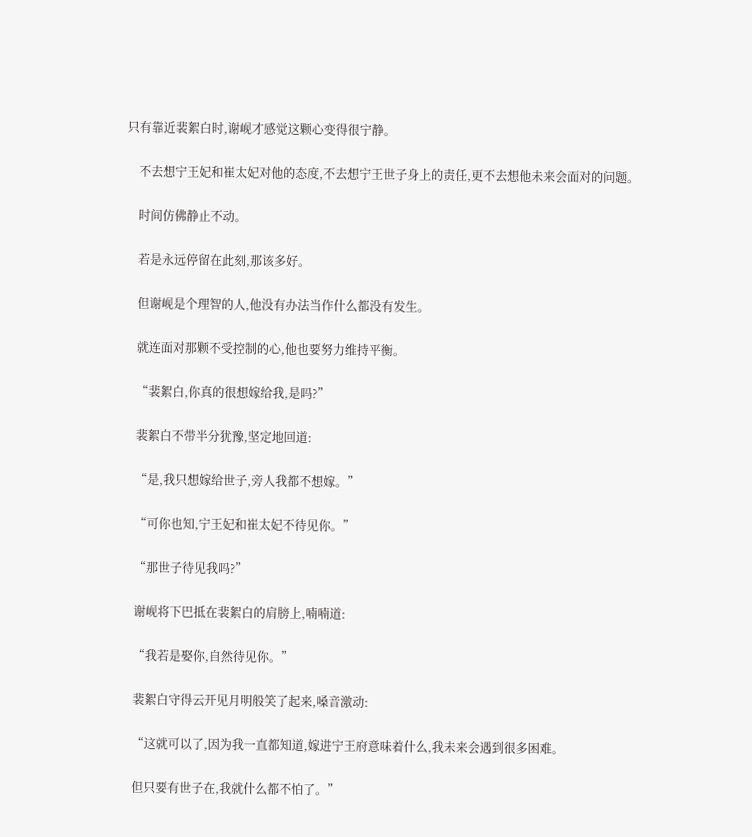只有靠近裴絮白时,谢岘才感觉这颗心变得很宁静。

    不去想宁王妃和崔太妃对他的态度,不去想宁王世子身上的责任,更不去想他未来会面对的问题。

    时间仿佛静止不动。

    若是永远停留在此刻,那该多好。

    但谢岘是个理智的人,他没有办法当作什么都没有发生。

    就连面对那颗不受控制的心,他也要努力维持平衡。

    “裴絮白,你真的很想嫁给我,是吗?”

    裴絮白不带半分犹豫,坚定地回道:

    “是,我只想嫁给世子,旁人我都不想嫁。”

    “可你也知,宁王妃和崔太妃不待见你。”

    “那世子待见我吗?”

    谢岘将下巴抵在裴絮白的肩膀上,喃喃道:

    “我若是娶你,自然待见你。”

    裴絮白守得云开见月明般笑了起来,嗓音激动:

    “这就可以了,因为我一直都知道,嫁进宁王府意味着什么,我未来会遇到很多困难。

    但只要有世子在,我就什么都不怕了。”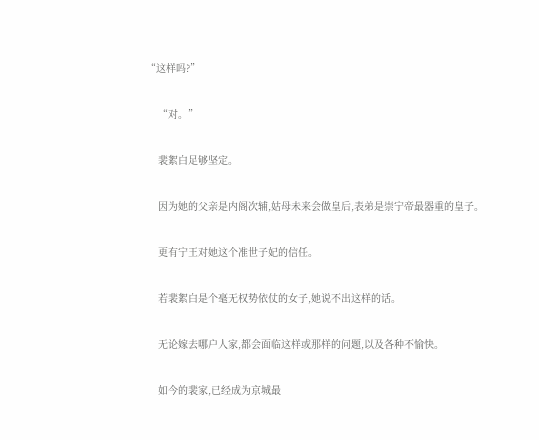“这样吗?”

    “对。”

    裴絮白足够坚定。

    因为她的父亲是内阁次辅,姑母未来会做皇后,表弟是崇宁帝最器重的皇子。

    更有宁王对她这个准世子妃的信任。

    若裴絮白是个毫无权势依仗的女子,她说不出这样的话。

    无论嫁去哪户人家,都会面临这样或那样的问题,以及各种不愉快。

    如今的裴家,已经成为京城最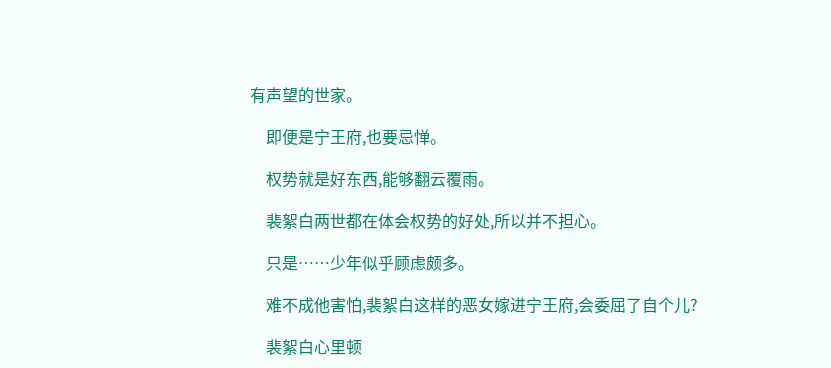有声望的世家。

    即便是宁王府,也要忌惮。

    权势就是好东西,能够翻云覆雨。

    裴絮白两世都在体会权势的好处,所以并不担心。

    只是……少年似乎顾虑颇多。

    难不成他害怕,裴絮白这样的恶女嫁进宁王府,会委屈了自个儿?

    裴絮白心里顿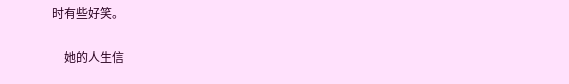时有些好笑。

    她的人生信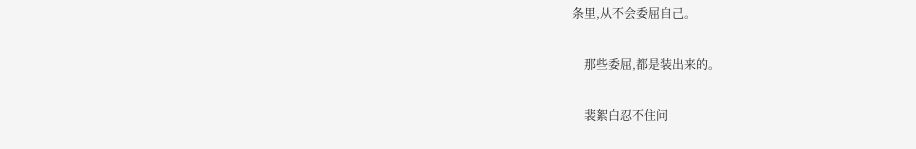条里,从不会委屈自己。

    那些委屈,都是装出来的。

    裴絮白忍不住问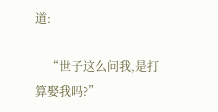道:

    “世子这么问我,是打算娶我吗?”